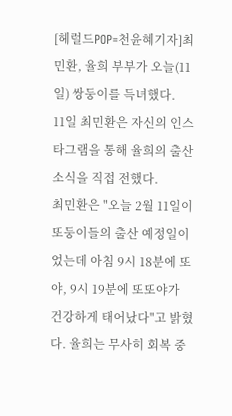[헤럴드POP=천윤혜기자]최민환, 율희 부부가 오늘(11일) 쌍둥이를 득녀했다.
11일 최민환은 자신의 인스타그램을 통해 율희의 출산 소식을 직접 전했다.
최민환은 "오늘 2월 11일이 또둥이들의 출산 예정일이었는데 아침 9시 18분에 또야, 9시 19분에 또또야가 건강하게 태어났다"고 밝혔다. 율희는 무사히 회복 중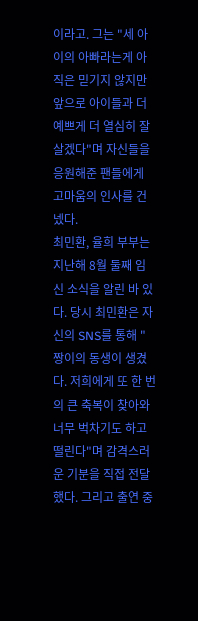이라고. 그는 "세 아이의 아빠라는게 아직은 믿기지 않지만 앞으로 아이들과 더 예쁘게 더 열심히 잘 살겠다"며 자신들을 응원해준 팬들에게 고마움의 인사를 건넸다.
최민환, 율희 부부는 지난해 8월 둘째 임신 소식을 알린 바 있다. 당시 최민환은 자신의 SNS를 통해 "짱이의 동생이 생겼다. 저희에게 또 한 번의 큰 축복이 찾아와 너무 벅차기도 하고 떨린다"며 감격스러운 기분을 직접 전달했다. 그리고 출연 중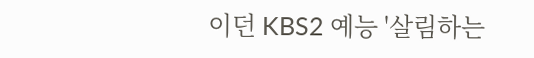이던 KBS2 예능 '살림하는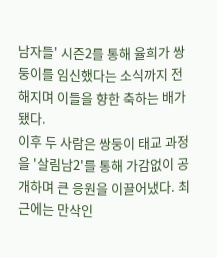남자들' 시즌2를 통해 율희가 쌍둥이를 임신했다는 소식까지 전해지며 이들을 향한 축하는 배가 됐다.
이후 두 사람은 쌍둥이 태교 과정을 '살림남2'를 통해 가감없이 공개하며 큰 응원을 이끌어냈다. 최근에는 만삭인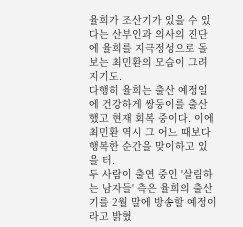율희가 조산기가 있을 수 있다는 산부인과 의사의 진단에 율희를 지극정성으로 돌보는 최민환의 모습이 그려지기도.
다행히 율희는 출산 예정일에 건강하게 쌍둥이를 출산했고 현재 회복 중이다. 이에 최민환 역시 그 어느 때보다 행복한 순간을 맞이하고 있을 터.
두 사람이 출연 중인 '살림하는 남자들' 측은 율희의 출산기를 2월 말에 방송할 예정이라고 밝혔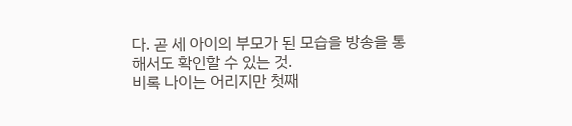다. 곧 세 아이의 부모가 된 모습을 방송을 통해서도 확인할 수 있는 것.
비록 나이는 어리지만 첫째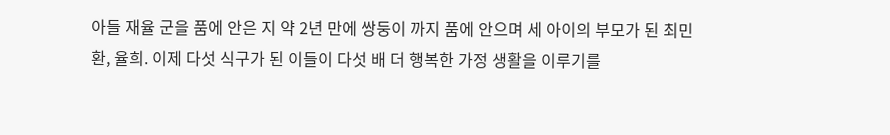아들 재율 군을 품에 안은 지 약 2년 만에 쌍둥이 까지 품에 안으며 세 아이의 부모가 된 최민환, 율희. 이제 다섯 식구가 된 이들이 다섯 배 더 행복한 가정 생활을 이루기를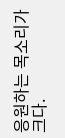응원하는 목소리가 크다.